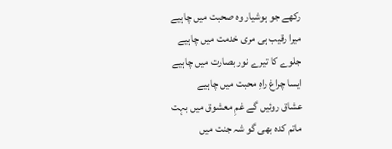رکھے جو ہوشیار وہ صحبت میں چاہیے
میرا رقیب ہی مری خدمت میں چاہیے
جلوے کا تیرے نور بصارت میں چاہیے
ایسا چراغ راہِ محبت میں چاہیے
عشاق روئیں گے غمِ معشوق میں بہت
ماتم کدہ بھی گو شہ جنت میں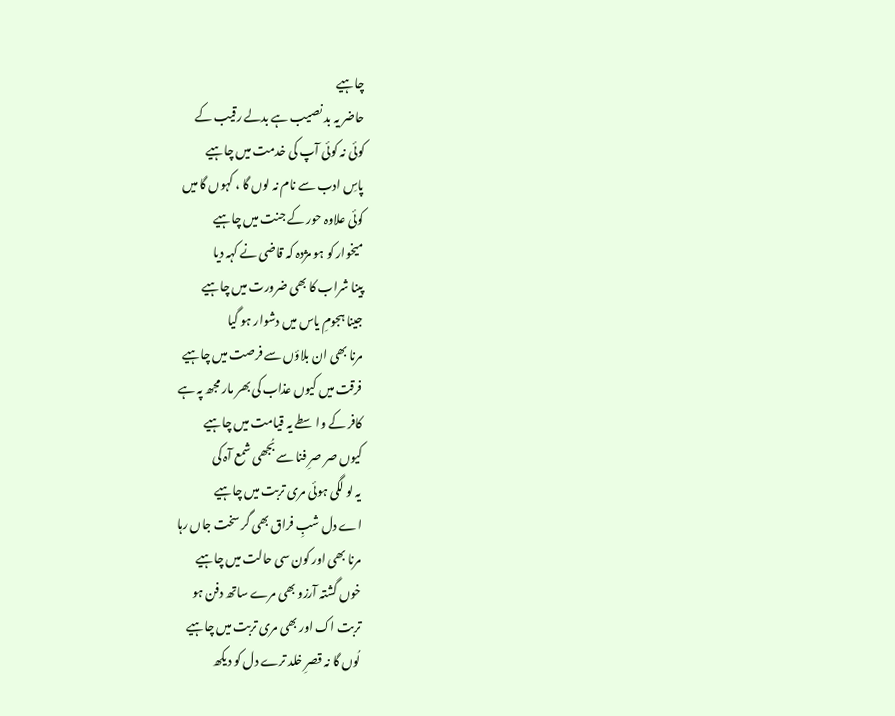چاہیے
حاضر یہ بد نصیب ہے بدلے رقیب کے
کوئی نہ کوئی آپ کی خدمت میں چاہیے
پاسِ ادب سے نام نہ لوں گا ، کہوں گا میں
کوئی علاوہ حور کے جنت میں چاہیے
میخوار کو ہو مژدہ کہ قاضی نے کہہ دیا
پینا شراب کا بھی ضرورت میں چاہیے
جینا ہجومِ یاس میں دشوار ہو گیا
مرنا بھی ان بلاؤں سے فرصت میں چاہیے
فرقت میں کیوں عذاب کی بھر مار مجھ پہ ہے
کافر کے واسطے یہ قیامت میں چاہیے
کیوں صر صرِ فنا سے بُجھی شمع آہ کی
یہ لو لگی ہوئی مری تربت میں چاہیے
اے دل شبِ فراق بھی گر سخت جاں رہا
مرنا بھی اور کون سی حالت میں چاہیے
خوں گشتہ آرزو بھی مرے ساتھ دفن ہو
تربت اک اور بھی مری تربت میں چاہیے
لُوں گا نہ قصرِ خلد ترے دل کو دیکھ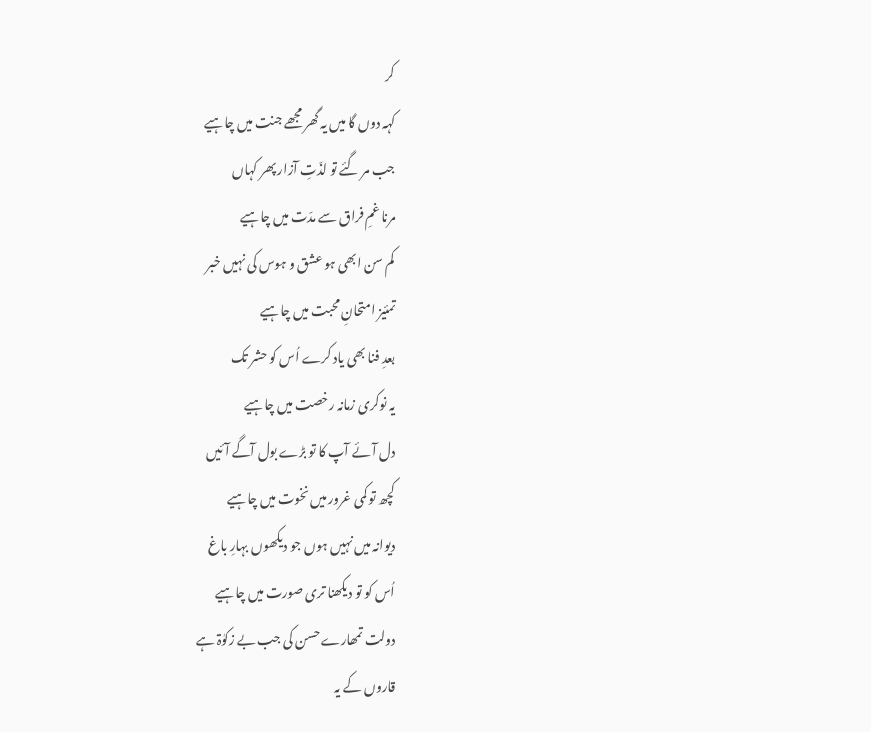کر
کہہ دوں گا میں یہ گھر مجھے جنت میں چاہیے
جب مر گئے تو لذّتِ آزار پھر کہاں
مرنا غمِ فراق سے مدّت میں چاہیے
کم سن ابھی ہو عشق و ہوس کی نہیں خبر
تمئیز امتحانِ محبت میں چاہیے
بعدِ فنا بھی یاد کرے اُس کو حشر تک
یہ نوکری زمانہ رخصت میں چاہیے
دل آئے آپ کا تو بڑے بول آگے آئیں
کچھ تو کمی غرور میں نخوت میں چاہیے
دیوانہ میں نہیں ہوں جو دیکھوں بہارِ باغ
اُس کو تو دیکھنا تری صورت میں چاہیے
دولت تمھارے حسن کی جب بے زکوٰۃ ہے
قاروں کے یہ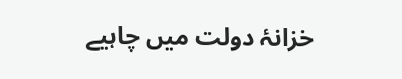خزانۂ دولت میں چاہیے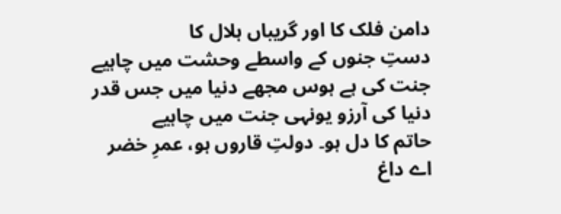دامن فلک کا اور گریباں ہلال کا
دستِ جنوں کے واسطے وحشت میں چاہیے
جنت کی ہے ہوس مجھے دنیا میں جس قدر
دنیا کی آرزو یونہی جنت میں چاہیے
حاتم کا دل ہو۔ دولتِ قاروں ہو، عمرِ خضر
اے داغ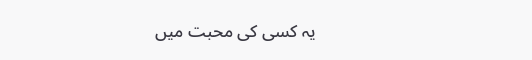یہ کسی کی محبت میں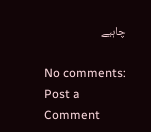چاہیے

No comments:
Post a Comment